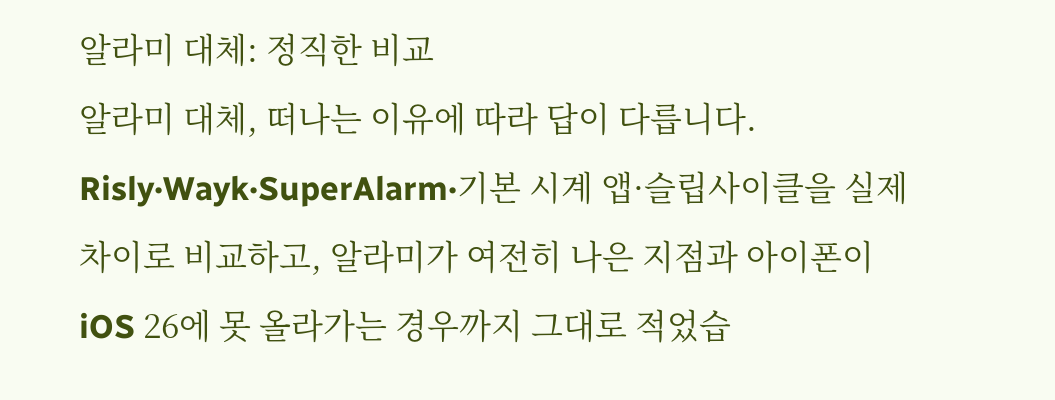알라미 대체: 정직한 비교
알라미 대체, 떠나는 이유에 따라 답이 다릅니다. Risly·Wayk·SuperAlarm·기본 시계 앱·슬립사이클을 실제 차이로 비교하고, 알라미가 여전히 나은 지점과 아이폰이 iOS 26에 못 올라가는 경우까지 그대로 적었습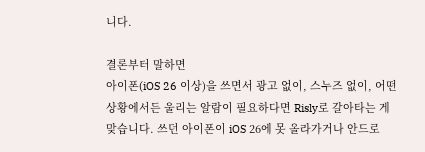니다.

결론부터 말하면
아이폰(iOS 26 이상)을 쓰면서 광고 없이, 스누즈 없이, 어떤 상황에서든 울리는 알람이 필요하다면 Risly로 갈아타는 게 맞습니다. 쓰던 아이폰이 iOS 26에 못 올라가거나 안드로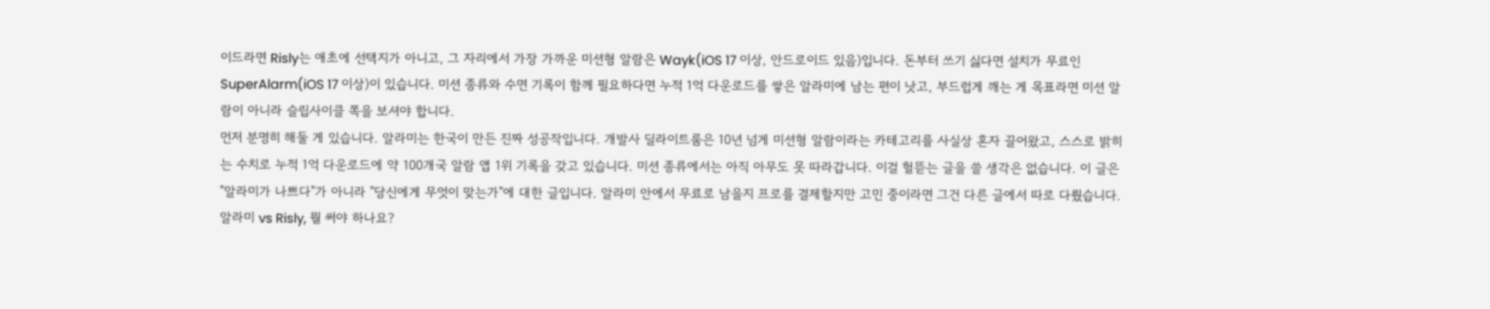이드라면 Risly는 애초에 선택지가 아니고, 그 자리에서 가장 가까운 미션형 알람은 Wayk(iOS 17 이상, 안드로이드 있음)입니다. 돈부터 쓰기 싫다면 설치가 무료인 SuperAlarm(iOS 17 이상)이 있습니다. 미션 종류와 수면 기록이 함께 필요하다면 누적 1억 다운로드를 쌓은 알라미에 남는 편이 낫고, 부드럽게 깨는 게 목표라면 미션 알람이 아니라 슬립사이클 쪽을 보셔야 합니다.
먼저 분명히 해둘 게 있습니다. 알라미는 한국이 만든 진짜 성공작입니다. 개발사 딜라이트룸은 10년 넘게 미션형 알람이라는 카테고리를 사실상 혼자 끌어왔고, 스스로 밝히는 수치로 누적 1억 다운로드에 약 100개국 알람 앱 1위 기록을 갖고 있습니다. 미션 종류에서는 아직 아무도 못 따라갑니다. 이걸 헐뜯는 글을 쓸 생각은 없습니다. 이 글은 "알라미가 나쁘다"가 아니라 "당신에게 무엇이 맞는가"에 대한 글입니다. 알라미 안에서 무료로 남을지 프로를 결제할지만 고민 중이라면 그건 다른 글에서 따로 다뤘습니다.
알라미 vs Risly, 뭘 써야 하나요?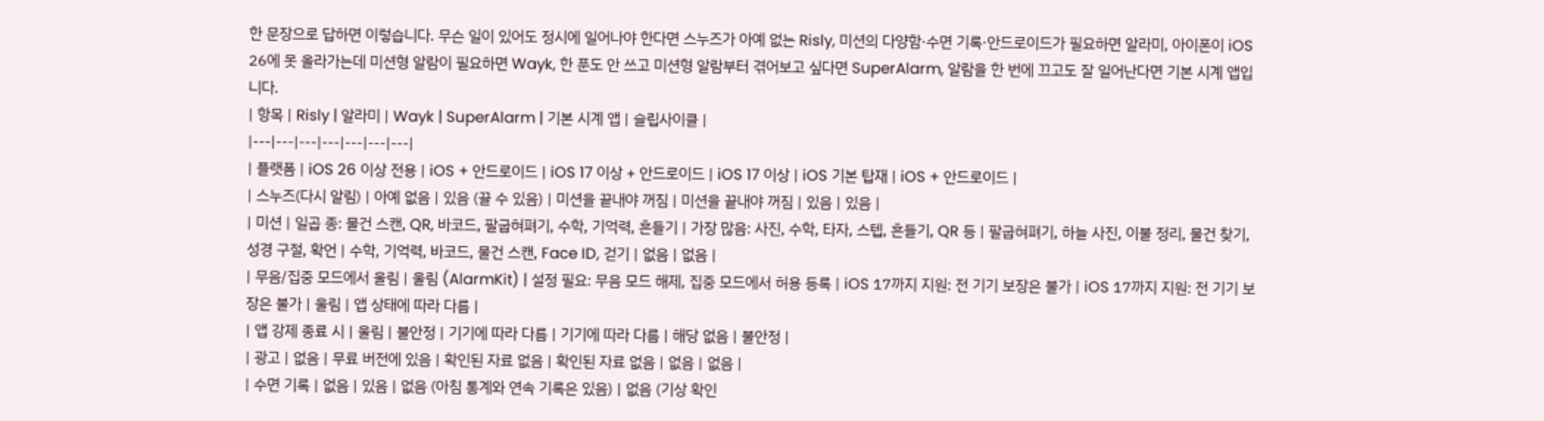한 문장으로 답하면 이렇습니다. 무슨 일이 있어도 정시에 일어나야 한다면 스누즈가 아예 없는 Risly, 미션의 다양함·수면 기록·안드로이드가 필요하면 알라미, 아이폰이 iOS 26에 못 올라가는데 미션형 알람이 필요하면 Wayk, 한 푼도 안 쓰고 미션형 알람부터 겪어보고 싶다면 SuperAlarm, 알람을 한 번에 끄고도 잘 일어난다면 기본 시계 앱입니다.
| 항목 | Risly | 알라미 | Wayk | SuperAlarm | 기본 시계 앱 | 슬립사이클 |
|---|---|---|---|---|---|---|
| 플랫폼 | iOS 26 이상 전용 | iOS + 안드로이드 | iOS 17 이상 + 안드로이드 | iOS 17 이상 | iOS 기본 탑재 | iOS + 안드로이드 |
| 스누즈(다시 알림) | 아예 없음 | 있음 (끌 수 있음) | 미션을 끝내야 꺼짐 | 미션을 끝내야 꺼짐 | 있음 | 있음 |
| 미션 | 일곱 종: 물건 스캔, QR, 바코드, 팔굽혀펴기, 수학, 기억력, 흔들기 | 가장 많음: 사진, 수학, 타자, 스텝, 흔들기, QR 등 | 팔굽혀펴기, 하늘 사진, 이불 정리, 물건 찾기, 성경 구절, 확언 | 수학, 기억력, 바코드, 물건 스캔, Face ID, 걷기 | 없음 | 없음 |
| 무음/집중 모드에서 울림 | 울림 (AlarmKit) | 설정 필요: 무음 모드 해제, 집중 모드에서 허용 등록 | iOS 17까지 지원: 전 기기 보장은 불가 | iOS 17까지 지원: 전 기기 보장은 불가 | 울림 | 앱 상태에 따라 다름 |
| 앱 강제 종료 시 | 울림 | 불안정 | 기기에 따라 다름 | 기기에 따라 다름 | 해당 없음 | 불안정 |
| 광고 | 없음 | 무료 버전에 있음 | 확인된 자료 없음 | 확인된 자료 없음 | 없음 | 없음 |
| 수면 기록 | 없음 | 있음 | 없음 (아침 통계와 연속 기록은 있음) | 없음 (기상 확인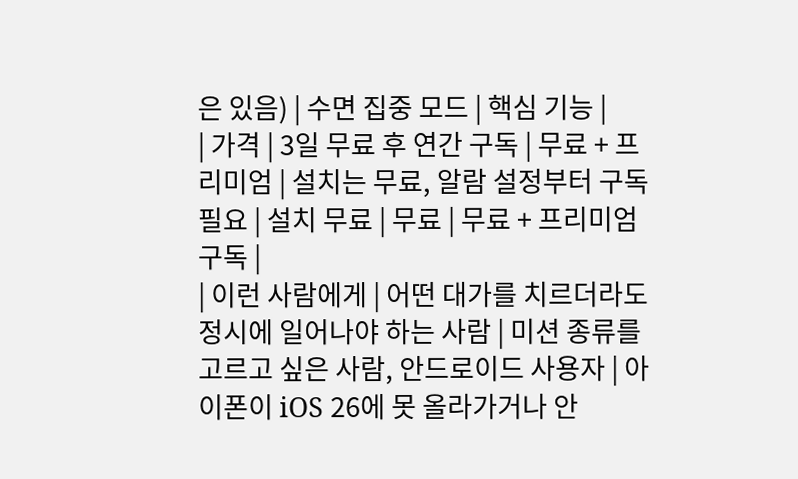은 있음) | 수면 집중 모드 | 핵심 기능 |
| 가격 | 3일 무료 후 연간 구독 | 무료 + 프리미엄 | 설치는 무료, 알람 설정부터 구독 필요 | 설치 무료 | 무료 | 무료 + 프리미엄 구독 |
| 이런 사람에게 | 어떤 대가를 치르더라도 정시에 일어나야 하는 사람 | 미션 종류를 고르고 싶은 사람, 안드로이드 사용자 | 아이폰이 iOS 26에 못 올라가거나 안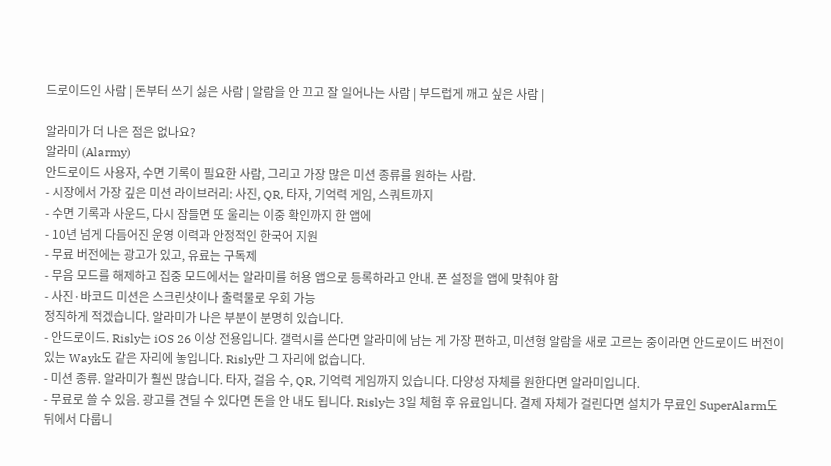드로이드인 사람 | 돈부터 쓰기 싫은 사람 | 알람을 안 끄고 잘 일어나는 사람 | 부드럽게 깨고 싶은 사람 |

알라미가 더 나은 점은 없나요?
알라미 (Alarmy)
안드로이드 사용자, 수면 기록이 필요한 사람, 그리고 가장 많은 미션 종류를 원하는 사람.
- 시장에서 가장 깊은 미션 라이브러리: 사진, QR, 타자, 기억력 게임, 스쿼트까지
- 수면 기록과 사운드, 다시 잠들면 또 울리는 이중 확인까지 한 앱에
- 10년 넘게 다듬어진 운영 이력과 안정적인 한국어 지원
- 무료 버전에는 광고가 있고, 유료는 구독제
- 무음 모드를 해제하고 집중 모드에서는 알라미를 허용 앱으로 등록하라고 안내. 폰 설정을 앱에 맞춰야 함
- 사진·바코드 미션은 스크린샷이나 출력물로 우회 가능
정직하게 적겠습니다. 알라미가 나은 부분이 분명히 있습니다.
- 안드로이드. Risly는 iOS 26 이상 전용입니다. 갤럭시를 쓴다면 알라미에 남는 게 가장 편하고, 미션형 알람을 새로 고르는 중이라면 안드로이드 버전이 있는 Wayk도 같은 자리에 놓입니다. Risly만 그 자리에 없습니다.
- 미션 종류. 알라미가 훨씬 많습니다. 타자, 걸음 수, QR, 기억력 게임까지 있습니다. 다양성 자체를 원한다면 알라미입니다.
- 무료로 쓸 수 있음. 광고를 견딜 수 있다면 돈을 안 내도 됩니다. Risly는 3일 체험 후 유료입니다. 결제 자체가 걸린다면 설치가 무료인 SuperAlarm도 뒤에서 다룹니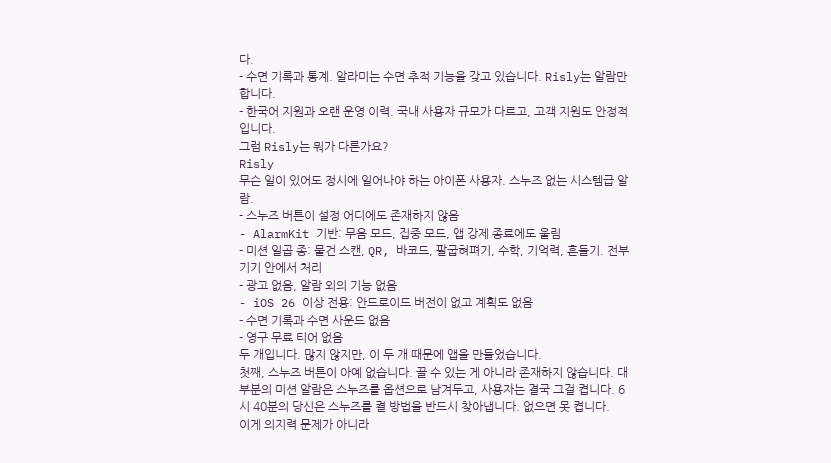다.
- 수면 기록과 통계. 알라미는 수면 추적 기능을 갖고 있습니다. Risly는 알람만 합니다.
- 한국어 지원과 오랜 운영 이력. 국내 사용자 규모가 다르고, 고객 지원도 안정적입니다.
그럼 Risly는 뭐가 다른가요?
Risly
무슨 일이 있어도 정시에 일어나야 하는 아이폰 사용자. 스누즈 없는 시스템급 알람.
- 스누즈 버튼이 설정 어디에도 존재하지 않음
- AlarmKit 기반: 무음 모드, 집중 모드, 앱 강제 종료에도 울림
- 미션 일곱 종: 물건 스캔, QR, 바코드, 팔굽혀펴기, 수학, 기억력, 흔들기. 전부 기기 안에서 처리
- 광고 없음, 알람 외의 기능 없음
- iOS 26 이상 전용: 안드로이드 버전이 없고 계획도 없음
- 수면 기록과 수면 사운드 없음
- 영구 무료 티어 없음
두 개입니다. 많지 않지만, 이 두 개 때문에 앱을 만들었습니다.
첫째, 스누즈 버튼이 아예 없습니다. 끌 수 있는 게 아니라 존재하지 않습니다. 대부분의 미션 알람은 스누즈를 옵션으로 남겨두고, 사용자는 결국 그걸 켭니다. 6시 40분의 당신은 스누즈를 켤 방법을 반드시 찾아냅니다. 없으면 못 켭니다.
이게 의지력 문제가 아니라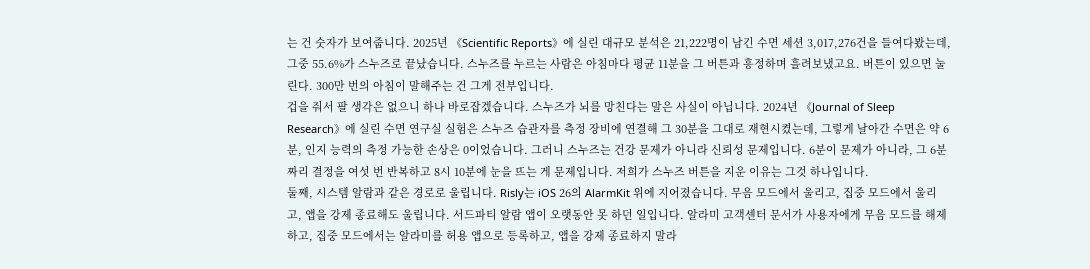는 건 숫자가 보여줍니다. 2025년 《Scientific Reports》에 실린 대규모 분석은 21,222명이 남긴 수면 세션 3,017,276건을 들여다봤는데, 그중 55.6%가 스누즈로 끝났습니다. 스누즈를 누르는 사람은 아침마다 평균 11분을 그 버튼과 흥정하며 흘려보냈고요. 버튼이 있으면 눌린다. 300만 번의 아침이 말해주는 건 그게 전부입니다.
겁을 줘서 팔 생각은 없으니 하나 바로잡겠습니다. 스누즈가 뇌를 망친다는 말은 사실이 아닙니다. 2024년 《Journal of Sleep Research》에 실린 수면 연구실 실험은 스누즈 습관자를 측정 장비에 연결해 그 30분을 그대로 재현시켰는데, 그렇게 날아간 수면은 약 6분, 인지 능력의 측정 가능한 손상은 0이었습니다. 그러니 스누즈는 건강 문제가 아니라 신뢰성 문제입니다. 6분이 문제가 아니라, 그 6분짜리 결정을 여섯 번 반복하고 8시 10분에 눈을 뜨는 게 문제입니다. 저희가 스누즈 버튼을 지운 이유는 그것 하나입니다.
둘째, 시스템 알람과 같은 경로로 울립니다. Risly는 iOS 26의 AlarmKit 위에 지어졌습니다. 무음 모드에서 울리고, 집중 모드에서 울리고, 앱을 강제 종료해도 울립니다. 서드파티 알람 앱이 오랫동안 못 하던 일입니다. 알라미 고객센터 문서가 사용자에게 무음 모드를 해제하고, 집중 모드에서는 알라미를 허용 앱으로 등록하고, 앱을 강제 종료하지 말라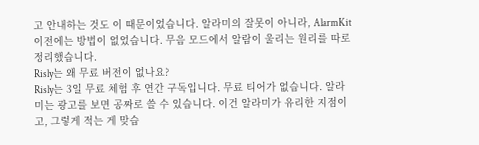고 안내하는 것도 이 때문이었습니다. 알라미의 잘못이 아니라, AlarmKit 이전에는 방법이 없었습니다. 무음 모드에서 알람이 울리는 원리를 따로 정리했습니다.
Risly는 왜 무료 버전이 없나요?
Risly는 3일 무료 체험 후 연간 구독입니다. 무료 티어가 없습니다. 알라미는 광고를 보면 공짜로 쓸 수 있습니다. 이건 알라미가 유리한 지점이고, 그렇게 적는 게 맞습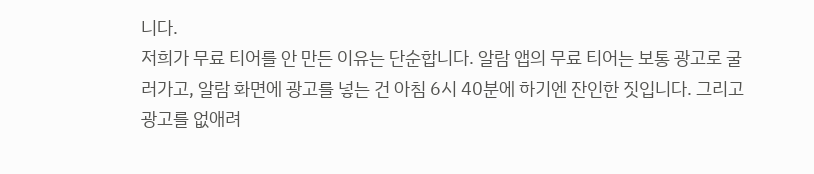니다.
저희가 무료 티어를 안 만든 이유는 단순합니다. 알람 앱의 무료 티어는 보통 광고로 굴러가고, 알람 화면에 광고를 넣는 건 아침 6시 40분에 하기엔 잔인한 짓입니다. 그리고 광고를 없애려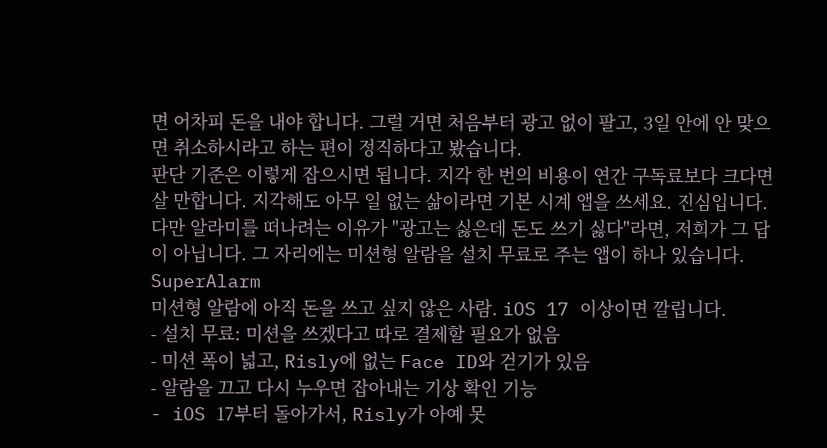면 어차피 돈을 내야 합니다. 그럴 거면 처음부터 광고 없이 팔고, 3일 안에 안 맞으면 취소하시라고 하는 편이 정직하다고 봤습니다.
판단 기준은 이렇게 잡으시면 됩니다. 지각 한 번의 비용이 연간 구독료보다 크다면 살 만합니다. 지각해도 아무 일 없는 삶이라면 기본 시계 앱을 쓰세요. 진심입니다.
다만 알라미를 떠나려는 이유가 "광고는 싫은데 돈도 쓰기 싫다"라면, 저희가 그 답이 아닙니다. 그 자리에는 미션형 알람을 설치 무료로 주는 앱이 하나 있습니다.
SuperAlarm
미션형 알람에 아직 돈을 쓰고 싶지 않은 사람. iOS 17 이상이면 깔립니다.
- 설치 무료: 미션을 쓰겠다고 따로 결제할 필요가 없음
- 미션 폭이 넓고, Risly에 없는 Face ID와 걷기가 있음
- 알람을 끄고 다시 누우면 잡아내는 기상 확인 기능
- iOS 17부터 돌아가서, Risly가 아예 못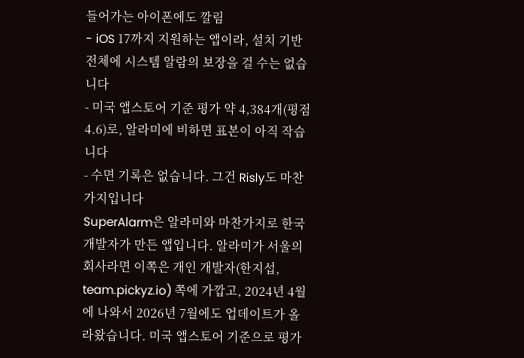들어가는 아이폰에도 깔림
- iOS 17까지 지원하는 앱이라, 설치 기반 전체에 시스템 알람의 보장을 걸 수는 없습니다
- 미국 앱스토어 기준 평가 약 4,384개(평점 4.6)로, 알라미에 비하면 표본이 아직 작습니다
- 수면 기록은 없습니다. 그건 Risly도 마찬가지입니다
SuperAlarm은 알라미와 마찬가지로 한국 개발자가 만든 앱입니다. 알라미가 서울의 회사라면 이쪽은 개인 개발자(한지섭, team.pickyz.io) 쪽에 가깝고, 2024년 4월에 나와서 2026년 7월에도 업데이트가 올라왔습니다. 미국 앱스토어 기준으로 평가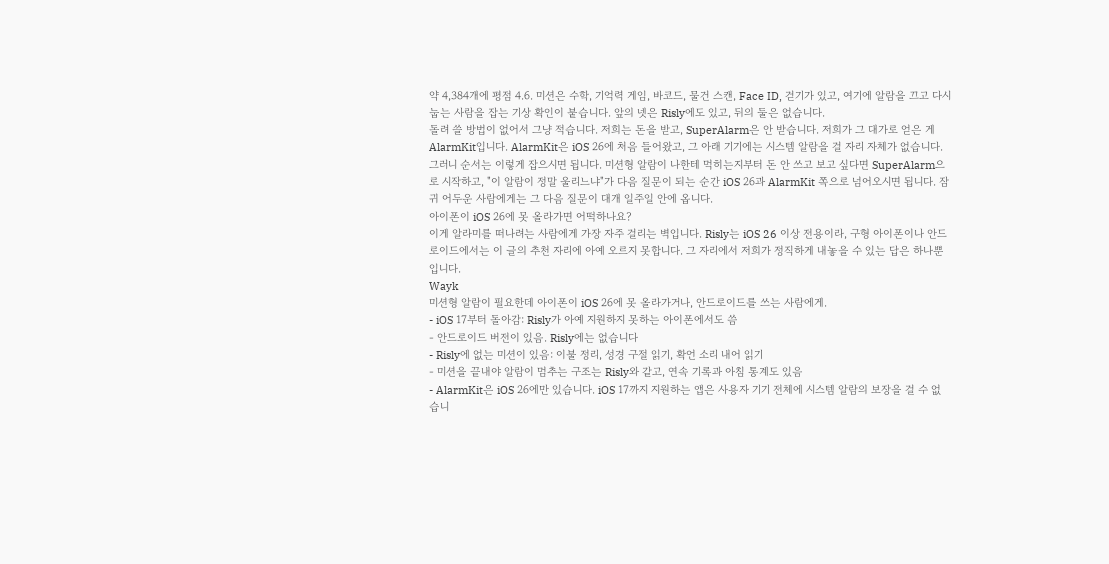약 4,384개에 평점 4.6. 미션은 수학, 기억력 게임, 바코드, 물건 스캔, Face ID, 걷기가 있고, 여기에 알람을 끄고 다시 눕는 사람을 잡는 기상 확인이 붙습니다. 앞의 넷은 Risly에도 있고, 뒤의 둘은 없습니다.
돌려 쓸 방법이 없어서 그냥 적습니다. 저희는 돈을 받고, SuperAlarm은 안 받습니다. 저희가 그 대가로 얻은 게 AlarmKit입니다. AlarmKit은 iOS 26에 처음 들어왔고, 그 아래 기기에는 시스템 알람을 걸 자리 자체가 없습니다. 그러니 순서는 이렇게 잡으시면 됩니다. 미션형 알람이 나한테 먹히는지부터 돈 안 쓰고 보고 싶다면 SuperAlarm으로 시작하고, "이 알람이 정말 울리느냐"가 다음 질문이 되는 순간 iOS 26과 AlarmKit 쪽으로 넘어오시면 됩니다. 잠귀 어두운 사람에게는 그 다음 질문이 대개 일주일 안에 옵니다.
아이폰이 iOS 26에 못 올라가면 어떡하나요?
이게 알라미를 떠나려는 사람에게 가장 자주 걸리는 벽입니다. Risly는 iOS 26 이상 전용이라, 구형 아이폰이나 안드로이드에서는 이 글의 추천 자리에 아예 오르지 못합니다. 그 자리에서 저희가 정직하게 내놓을 수 있는 답은 하나뿐입니다.
Wayk
미션형 알람이 필요한데 아이폰이 iOS 26에 못 올라가거나, 안드로이드를 쓰는 사람에게.
- iOS 17부터 돌아감: Risly가 아예 지원하지 못하는 아이폰에서도 씀
- 안드로이드 버전이 있음. Risly에는 없습니다
- Risly에 없는 미션이 있음: 이불 정리, 성경 구절 읽기, 확언 소리 내어 읽기
- 미션을 끝내야 알람이 멈추는 구조는 Risly와 같고, 연속 기록과 아침 통계도 있음
- AlarmKit은 iOS 26에만 있습니다. iOS 17까지 지원하는 앱은 사용자 기기 전체에 시스템 알람의 보장을 걸 수 없습니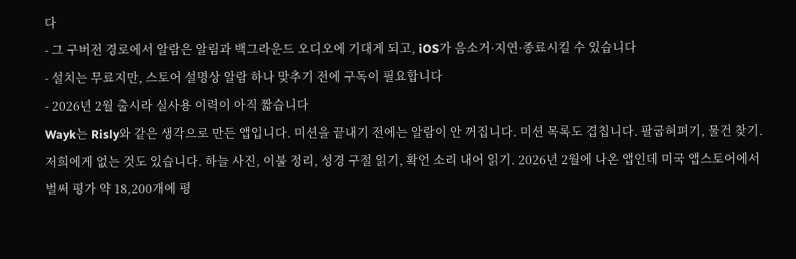다
- 그 구버전 경로에서 알람은 알림과 백그라운드 오디오에 기대게 되고, iOS가 음소거·지연·종료시킬 수 있습니다
- 설치는 무료지만, 스토어 설명상 알람 하나 맞추기 전에 구독이 필요합니다
- 2026년 2월 출시라 실사용 이력이 아직 짧습니다
Wayk는 Risly와 같은 생각으로 만든 앱입니다. 미션을 끝내기 전에는 알람이 안 꺼집니다. 미션 목록도 겹칩니다. 팔굽혀펴기, 물건 찾기. 저희에게 없는 것도 있습니다. 하늘 사진, 이불 정리, 성경 구절 읽기, 확언 소리 내어 읽기. 2026년 2월에 나온 앱인데 미국 앱스토어에서 벌써 평가 약 18,200개에 평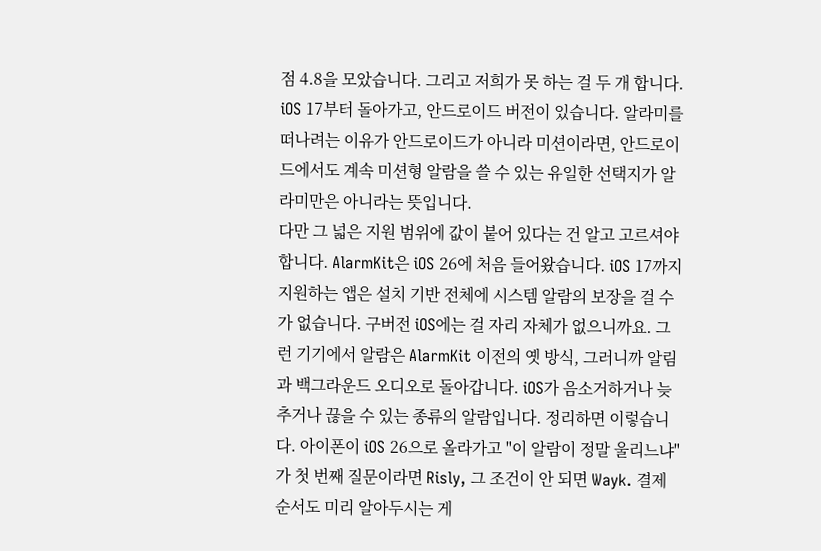점 4.8을 모았습니다. 그리고 저희가 못 하는 걸 두 개 합니다. iOS 17부터 돌아가고, 안드로이드 버전이 있습니다. 알라미를 떠나려는 이유가 안드로이드가 아니라 미션이라면, 안드로이드에서도 계속 미션형 알람을 쓸 수 있는 유일한 선택지가 알라미만은 아니라는 뜻입니다.
다만 그 넓은 지원 범위에 값이 붙어 있다는 건 알고 고르셔야 합니다. AlarmKit은 iOS 26에 처음 들어왔습니다. iOS 17까지 지원하는 앱은 설치 기반 전체에 시스템 알람의 보장을 걸 수가 없습니다. 구버전 iOS에는 걸 자리 자체가 없으니까요. 그런 기기에서 알람은 AlarmKit 이전의 옛 방식, 그러니까 알림과 백그라운드 오디오로 돌아갑니다. iOS가 음소거하거나 늦추거나 끊을 수 있는 종류의 알람입니다. 정리하면 이렇습니다. 아이폰이 iOS 26으로 올라가고 "이 알람이 정말 울리느냐"가 첫 번째 질문이라면 Risly, 그 조건이 안 되면 Wayk. 결제 순서도 미리 알아두시는 게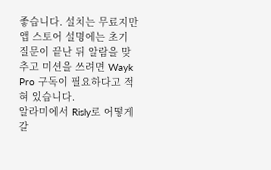좋습니다. 설치는 무료지만 앱 스토어 설명에는 초기 질문이 끝난 뒤 알람을 맞추고 미션을 쓰려면 Wayk Pro 구독이 필요하다고 적혀 있습니다.
알라미에서 Risly로 어떻게 갈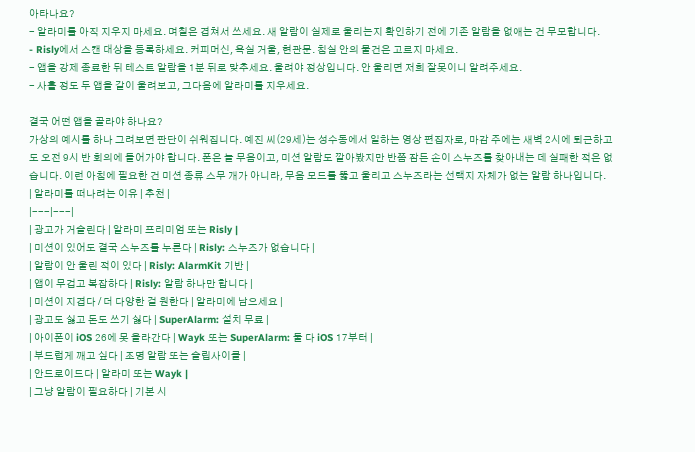아타나요?
- 알라미를 아직 지우지 마세요. 며칠은 겹쳐서 쓰세요. 새 알람이 실제로 울리는지 확인하기 전에 기존 알람을 없애는 건 무모합니다.
- Risly에서 스캔 대상을 등록하세요. 커피머신, 욕실 거울, 현관문. 침실 안의 물건은 고르지 마세요.
- 앱을 강제 종료한 뒤 테스트 알람을 1분 뒤로 맞추세요. 울려야 정상입니다. 안 울리면 저희 잘못이니 알려주세요.
- 사흘 정도 두 앱을 같이 울려보고, 그다음에 알라미를 지우세요.

결국 어떤 앱을 골라야 하나요?
가상의 예시를 하나 그려보면 판단이 쉬워집니다. 예진 씨(29세)는 성수동에서 일하는 영상 편집자로, 마감 주에는 새벽 2시에 퇴근하고도 오전 9시 반 회의에 들어가야 합니다. 폰은 늘 무음이고, 미션 알람도 깔아봤지만 반쯤 잠든 손이 스누즈를 찾아내는 데 실패한 적은 없습니다. 이런 아침에 필요한 건 미션 종류 스무 개가 아니라, 무음 모드를 뚫고 울리고 스누즈라는 선택지 자체가 없는 알람 하나입니다.
| 알라미를 떠나려는 이유 | 추천 |
|---|---|
| 광고가 거슬린다 | 알라미 프리미엄 또는 Risly |
| 미션이 있어도 결국 스누즈를 누른다 | Risly: 스누즈가 없습니다 |
| 알람이 안 울린 적이 있다 | Risly: AlarmKit 기반 |
| 앱이 무겁고 복잡하다 | Risly: 알람 하나만 합니다 |
| 미션이 지겹다 / 더 다양한 걸 원한다 | 알라미에 남으세요 |
| 광고도 싫고 돈도 쓰기 싫다 | SuperAlarm: 설치 무료 |
| 아이폰이 iOS 26에 못 올라간다 | Wayk 또는 SuperAlarm: 둘 다 iOS 17부터 |
| 부드럽게 깨고 싶다 | 조명 알람 또는 슬립사이클 |
| 안드로이드다 | 알라미 또는 Wayk |
| 그냥 알람이 필요하다 | 기본 시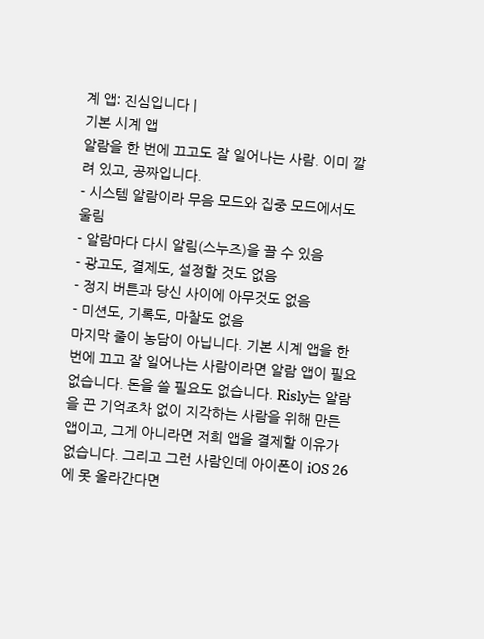계 앱: 진심입니다 |
기본 시계 앱
알람을 한 번에 끄고도 잘 일어나는 사람. 이미 깔려 있고, 공짜입니다.
- 시스템 알람이라 무음 모드와 집중 모드에서도 울림
- 알람마다 다시 알림(스누즈)을 끌 수 있음
- 광고도, 결제도, 설정할 것도 없음
- 정지 버튼과 당신 사이에 아무것도 없음
- 미션도, 기록도, 마찰도 없음
마지막 줄이 농담이 아닙니다. 기본 시계 앱을 한 번에 끄고 잘 일어나는 사람이라면 알람 앱이 필요 없습니다. 돈을 쓸 필요도 없습니다. Risly는 알람을 끈 기억조차 없이 지각하는 사람을 위해 만든 앱이고, 그게 아니라면 저희 앱을 결제할 이유가 없습니다. 그리고 그런 사람인데 아이폰이 iOS 26에 못 올라간다면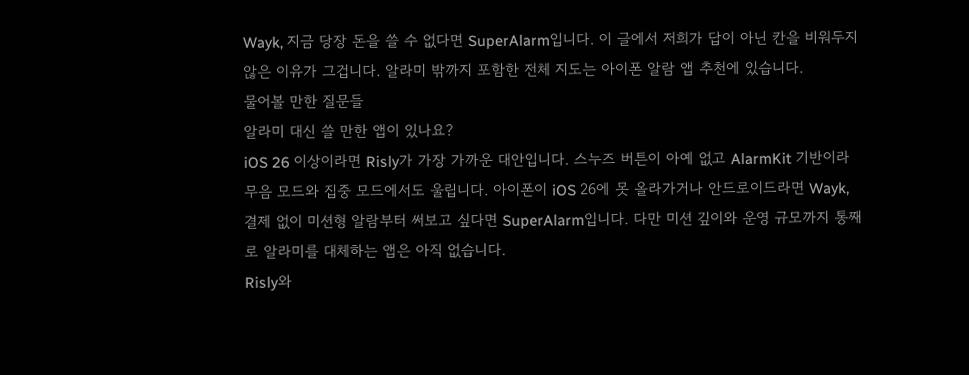Wayk, 지금 당장 돈을 쓸 수 없다면 SuperAlarm입니다. 이 글에서 저희가 답이 아닌 칸을 비워두지 않은 이유가 그겁니다. 알라미 밖까지 포함한 전체 지도는 아이폰 알람 앱 추천에 있습니다.
물어볼 만한 질문들
알라미 대신 쓸 만한 앱이 있나요?
iOS 26 이상이라면 Risly가 가장 가까운 대안입니다. 스누즈 버튼이 아예 없고 AlarmKit 기반이라 무음 모드와 집중 모드에서도 울립니다. 아이폰이 iOS 26에 못 올라가거나 안드로이드라면 Wayk, 결제 없이 미션형 알람부터 써보고 싶다면 SuperAlarm입니다. 다만 미션 깊이와 운영 규모까지 통째로 알라미를 대체하는 앱은 아직 없습니다.
Risly와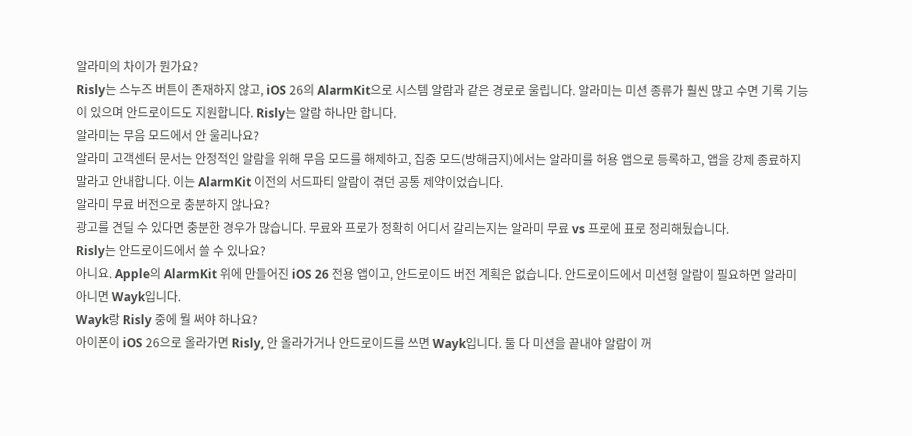알라미의 차이가 뭔가요?
Risly는 스누즈 버튼이 존재하지 않고, iOS 26의 AlarmKit으로 시스템 알람과 같은 경로로 울립니다. 알라미는 미션 종류가 훨씬 많고 수면 기록 기능이 있으며 안드로이드도 지원합니다. Risly는 알람 하나만 합니다.
알라미는 무음 모드에서 안 울리나요?
알라미 고객센터 문서는 안정적인 알람을 위해 무음 모드를 해제하고, 집중 모드(방해금지)에서는 알라미를 허용 앱으로 등록하고, 앱을 강제 종료하지 말라고 안내합니다. 이는 AlarmKit 이전의 서드파티 알람이 겪던 공통 제약이었습니다.
알라미 무료 버전으로 충분하지 않나요?
광고를 견딜 수 있다면 충분한 경우가 많습니다. 무료와 프로가 정확히 어디서 갈리는지는 알라미 무료 vs 프로에 표로 정리해뒀습니다.
Risly는 안드로이드에서 쓸 수 있나요?
아니요. Apple의 AlarmKit 위에 만들어진 iOS 26 전용 앱이고, 안드로이드 버전 계획은 없습니다. 안드로이드에서 미션형 알람이 필요하면 알라미 아니면 Wayk입니다.
Wayk랑 Risly 중에 뭘 써야 하나요?
아이폰이 iOS 26으로 올라가면 Risly, 안 올라가거나 안드로이드를 쓰면 Wayk입니다. 둘 다 미션을 끝내야 알람이 꺼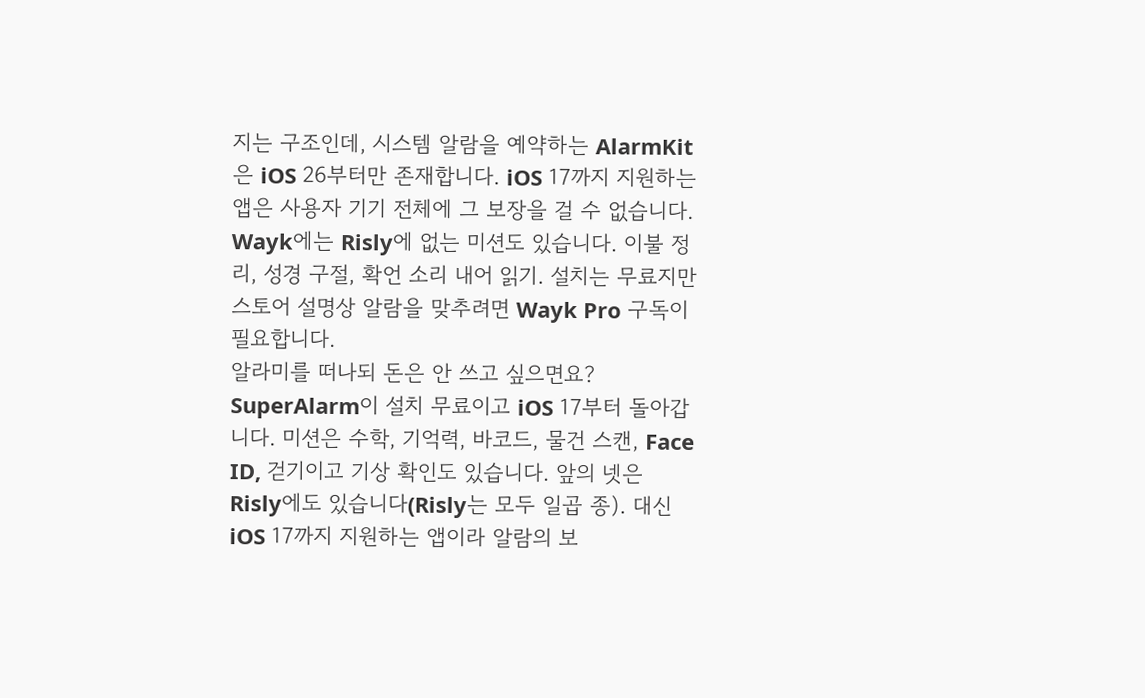지는 구조인데, 시스템 알람을 예약하는 AlarmKit은 iOS 26부터만 존재합니다. iOS 17까지 지원하는 앱은 사용자 기기 전체에 그 보장을 걸 수 없습니다. Wayk에는 Risly에 없는 미션도 있습니다. 이불 정리, 성경 구절, 확언 소리 내어 읽기. 설치는 무료지만 스토어 설명상 알람을 맞추려면 Wayk Pro 구독이 필요합니다.
알라미를 떠나되 돈은 안 쓰고 싶으면요?
SuperAlarm이 설치 무료이고 iOS 17부터 돌아갑니다. 미션은 수학, 기억력, 바코드, 물건 스캔, Face ID, 걷기이고 기상 확인도 있습니다. 앞의 넷은 Risly에도 있습니다(Risly는 모두 일곱 종). 대신 iOS 17까지 지원하는 앱이라 알람의 보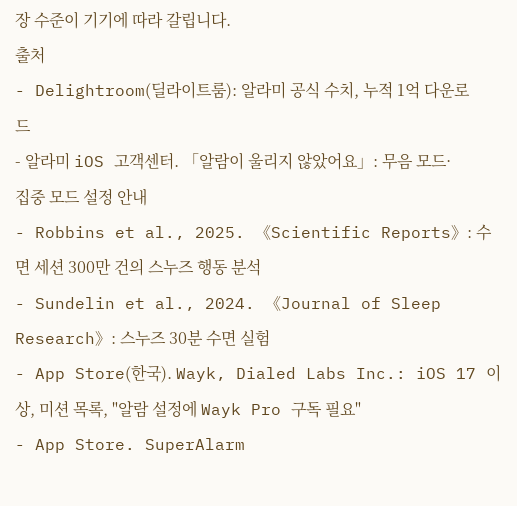장 수준이 기기에 따라 갈립니다.
출처
- Delightroom(딜라이트룸): 알라미 공식 수치, 누적 1억 다운로드
- 알라미 iOS 고객센터. 「알람이 울리지 않았어요」: 무음 모드·집중 모드 설정 안내
- Robbins et al., 2025. 《Scientific Reports》: 수면 세션 300만 건의 스누즈 행동 분석
- Sundelin et al., 2024. 《Journal of Sleep Research》: 스누즈 30분 수면 실험
- App Store(한국). Wayk, Dialed Labs Inc.: iOS 17 이상, 미션 목록, "알람 설정에 Wayk Pro 구독 필요"
- App Store. SuperAlarm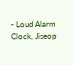- Loud Alarm Clock, Jiseop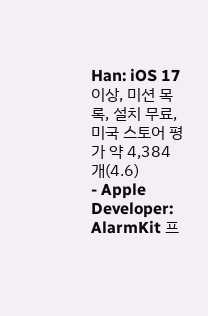Han: iOS 17 이상, 미션 목록, 설치 무료, 미국 스토어 평가 약 4,384개(4.6)
- Apple Developer: AlarmKit 프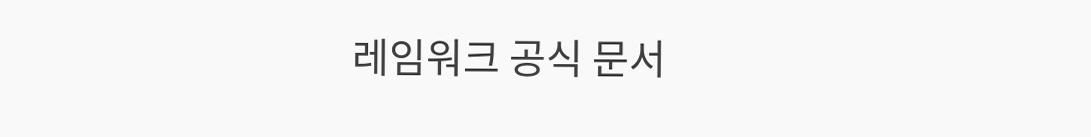레임워크 공식 문서